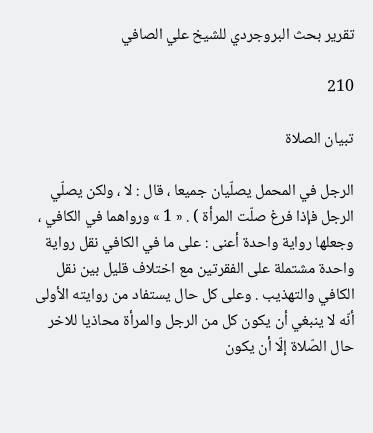تقرير بحث البروجردي للشيخ علي الصافي

210

تبيان الصلاة

الرجل في المحمل يصلّيان جميعا ، قال : لا ، ولكن يصلّي الرجل فإذا فرغ صلّت المرأة ) . « 1 » ورواهما في الكافي ، وجعلها رواية واحدة أعنى : على ما في الكافي نقل رواية واحدة مشتملة على الفقرتين مع اختلاف قليل بين نقل الكافي والتهذيب . وعلى كل حال يستفاد من روايته الأولى أنّه لا ينبغي أن يكون كل من الرجل والمرأة محاذيا للاخر حال الصّلاة إلّا أن يكون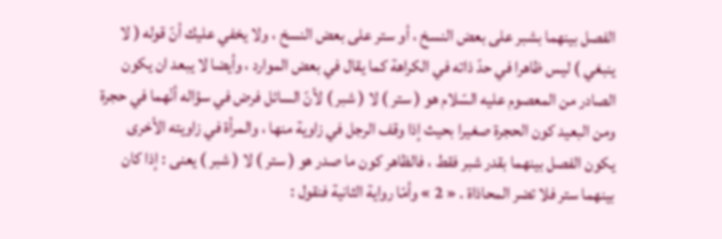الفصل بينهما بشبر على بعض النسخ ، أو ستر على بعض النسخ ، ولا يخفي عليك أنّ قوله ( لا ينبغي ) ليس ظاهرا في حدّ ذاته في الكراهة كما يقال في بعض الموارد ، وأيضا لا يبعد ان يكون الصادر من المعصوم عليه السّلام هو ( ستر ) لا ( شبر ) لأنّ السائل فرض في سؤاله أنّهما في حجرة ومن البعيد كون الحجرة صغيرا بحيث إذا وقف الرجل في زاوية منها ، والمرأة في زاويته الأخرى يكون الفصل بينهما بقدر شبر فقط ، فالظاهر كون ما صدر هو ( ستر ) لا ( شبر ) يعنى : إذا كان بينهما ستر فلا تضر المحاذاة . « 2 » وأمّا رواية الثانية فنقول :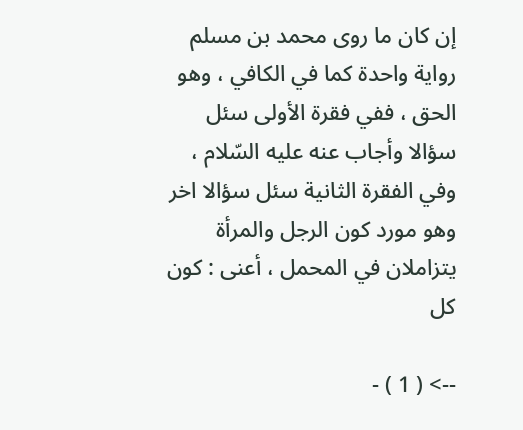إن كان ما روى محمد بن مسلم رواية واحدة كما في الكافي ، وهو الحق ، ففي فقرة الأولى سئل سؤالا وأجاب عنه عليه السّلام ، وفي الفقرة الثانية سئل سؤالا اخر وهو مورد كون الرجل والمرأة يتزاملان في المحمل ، أعنى : كون كل

--> ( 1 ) -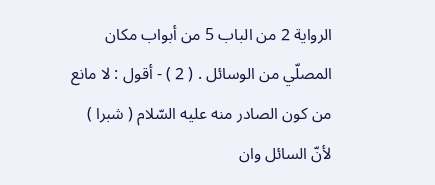الرواية 2 من الباب 5 من أبواب مكان المصلّي من الوسائل . ( 2 ) - أقول : لا مانع من كون الصادر منه عليه السّلام ( شبرا ) لأنّ السائل وان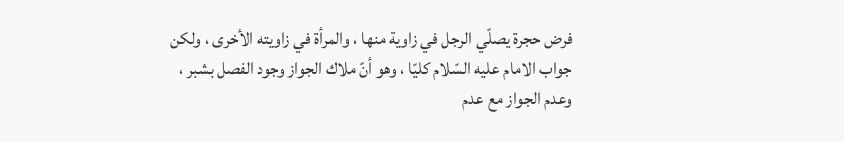فرض حجرة يصلّي الرجل في زاوية منها ، والمرأة في زاويته الأخرى ، ولكن جواب الامام عليه السّلام كليّا ، وهو أنّ ملاك الجواز وجود الفصل بشبر ، وعدم الجواز مع عدم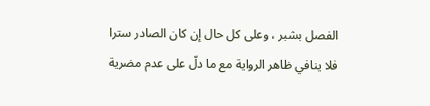الفصل بشبر ، وعلى كل حال إن كان الصادر سترا فلا ينافي ظاهر الرواية مع ما دلّ على عدم مضرية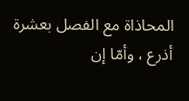المحاذاة مع الفصل بعشرة أذرع ، وأمّا إن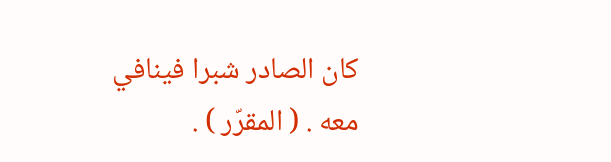كان الصادر شبرا فينافي معه . ( المقرّر ) .